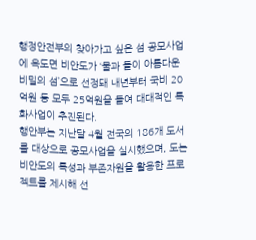행정안전부의 찾아가고 싶은 섬 공모사업에 옥도면 비안도가 ‘물과 돌이 아름다운 비밀의 섬’으로 선정돼 내년부터 국비 20억원 등 모두 25억원을 들여 대대적인 특화사업이 추진된다.
행안부는 지난달 4월 전국의 186개 도서를 대상으로 공모사업을 실시했으며, 도는 비안도의 특성과 부존자원을 활용한 프로젝트를 제시해 선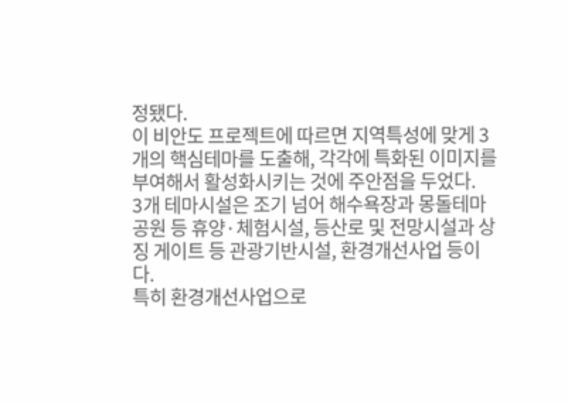정됐다.
이 비안도 프로젝트에 따르면 지역특성에 맞게 3개의 핵심테마를 도출해, 각각에 특화된 이미지를 부여해서 활성화시키는 것에 주안점을 두었다.
3개 테마시설은 조기 넘어 해수욕장과 몽돌테마공원 등 휴양·체험시설, 등산로 및 전망시설과 상징 게이트 등 관광기반시설, 환경개선사업 등이다.
특히 환경개선사업으로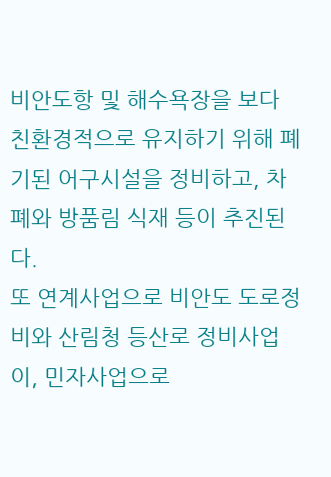비안도항 및 해수욕장을 보다 친환경적으로 유지하기 위해 폐기된 어구시설을 정비하고, 차폐와 방품림 식재 등이 추진된다.
또 연계사업으로 비안도 도로정비와 산림청 등산로 정비사업이, 민자사업으로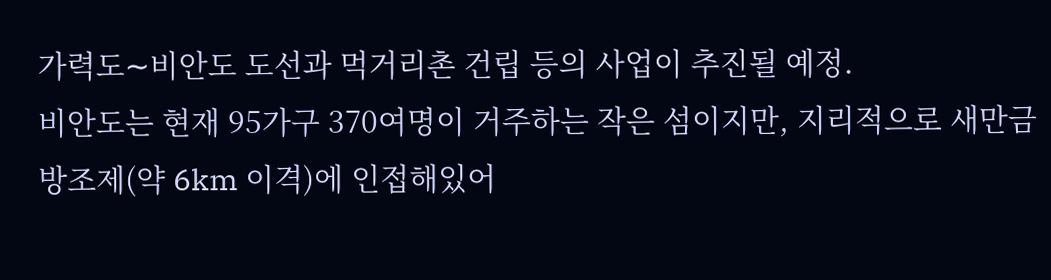가력도∼비안도 도선과 먹거리촌 건립 등의 사업이 추진될 예정.
비안도는 현재 95가구 370여명이 거주하는 작은 섬이지만, 지리적으로 새만금 방조제(약 6km 이격)에 인접해있어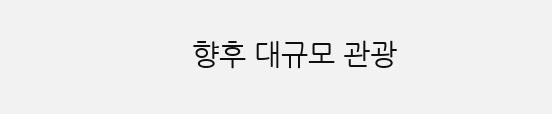향후 대규모 관광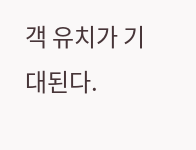객 유치가 기대된다.